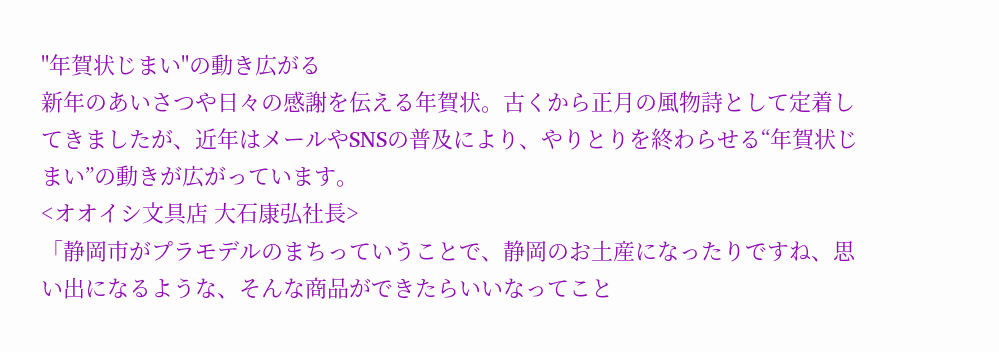"年賀状じまい"の動き広がる
新年のあいさつや日々の感謝を伝える年賀状。古くから正月の風物詩として定着してきましたが、近年はメールやSNSの普及により、やりとりを終わらせる“年賀状じまい”の動きが広がっています。
<オオイシ文具店 大石康弘社長>
「静岡市がプラモデルのまちっていうことで、静岡のお土産になったりですね、思い出になるような、そんな商品ができたらいいなってこと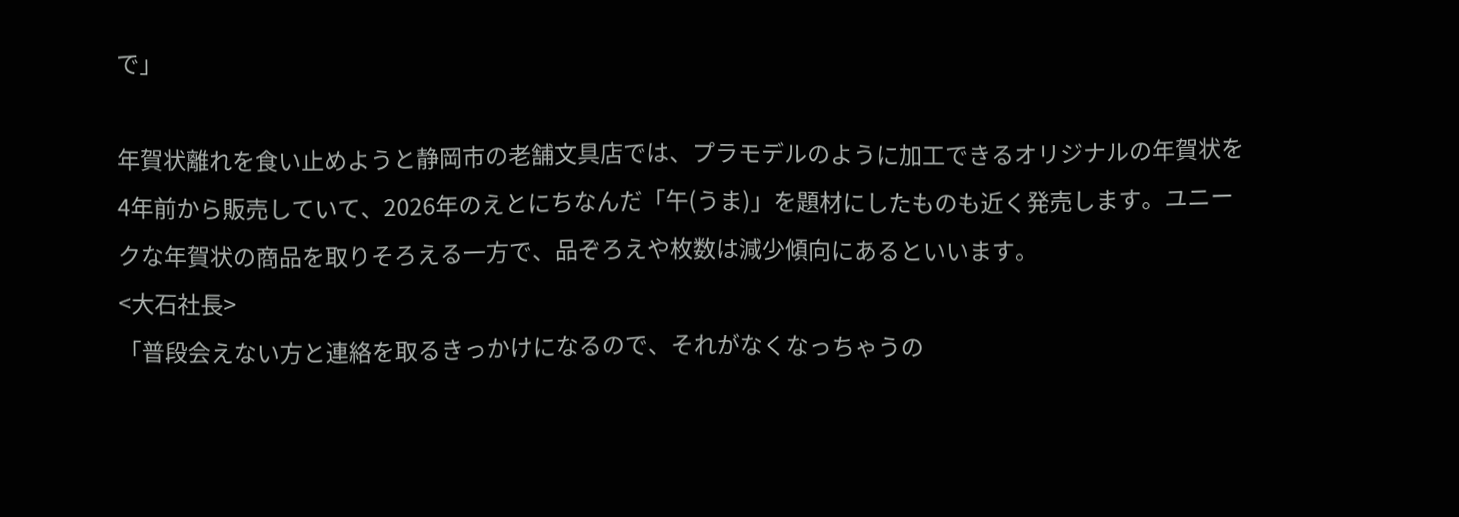で」

年賀状離れを食い止めようと静岡市の老舗文具店では、プラモデルのように加工できるオリジナルの年賀状を4年前から販売していて、2026年のえとにちなんだ「午(うま)」を題材にしたものも近く発売します。ユニークな年賀状の商品を取りそろえる一方で、品ぞろえや枚数は減少傾向にあるといいます。
<大石社長>
「普段会えない方と連絡を取るきっかけになるので、それがなくなっちゃうの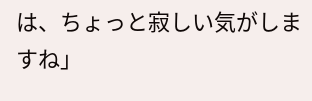は、ちょっと寂しい気がしますね」